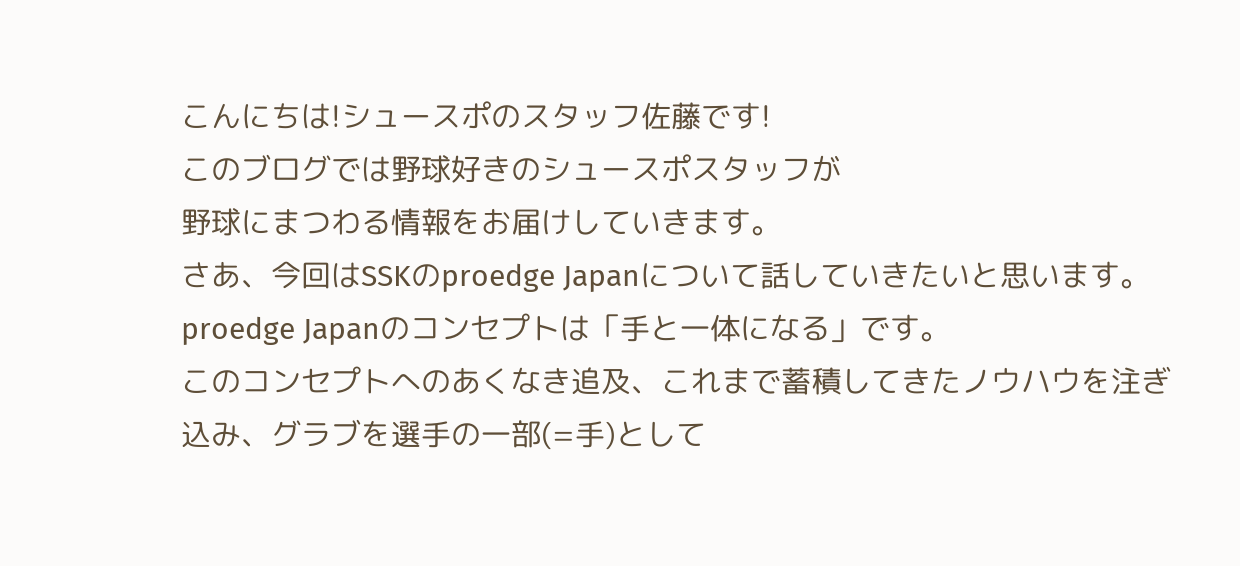こんにちは!シュースポのスタッフ佐藤です!
このブログでは野球好きのシュースポスタッフが
野球にまつわる情報をお届けしていきます。
さあ、今回はSSKのproedge Japanについて話していきたいと思います。
proedge Japanのコンセプトは「手と一体になる」です。
このコンセプトへのあくなき追及、これまで蓄積してきたノウハウを注ぎ込み、グラブを選手の一部(=手)として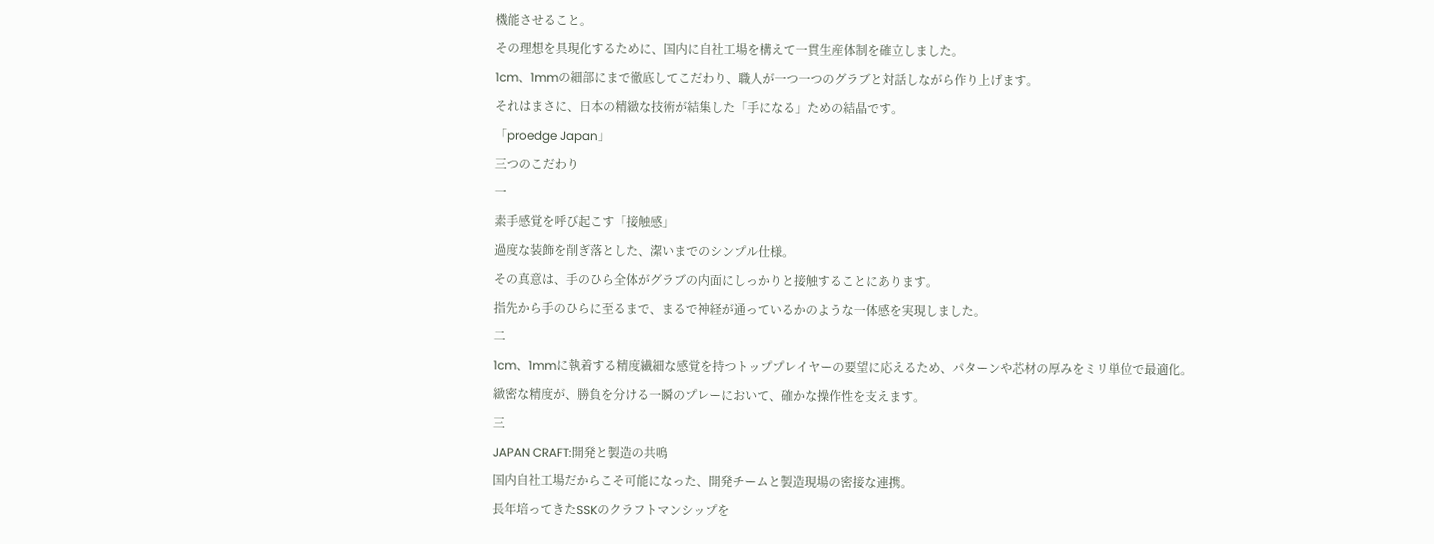機能させること。
その理想を具現化するために、国内に自社工場を構えて一貫生産体制を確立しました。
1cm、1mmの細部にまで徹底してこだわり、職人が一つ一つのグラブと対話しながら作り上げます。
それはまさに、日本の精緻な技術が結集した「手になる」ための結晶です。
「proedge Japan」
三つのこだわり
一
素手感覚を呼び起こす「接触感」
過度な装飾を削ぎ落とした、潔いまでのシンプル仕様。
その真意は、手のひら全体がグラブの内面にしっかりと接触することにあります。
指先から手のひらに至るまで、まるで神経が通っているかのような一体感を実現しました。
二
1cm、1mmに執着する精度繊細な感覚を持つトッププレイヤーの要望に応えるため、パターンや芯材の厚みをミリ単位で最適化。
緻密な精度が、勝負を分ける一瞬のプレーにおいて、確かな操作性を支えます。
三
JAPAN CRAFT:開発と製造の共鳴
国内自社工場だからこそ可能になった、開発チームと製造現場の密接な連携。
長年培ってきたSSKのクラフトマンシップを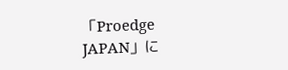「Proedge JAPAN」に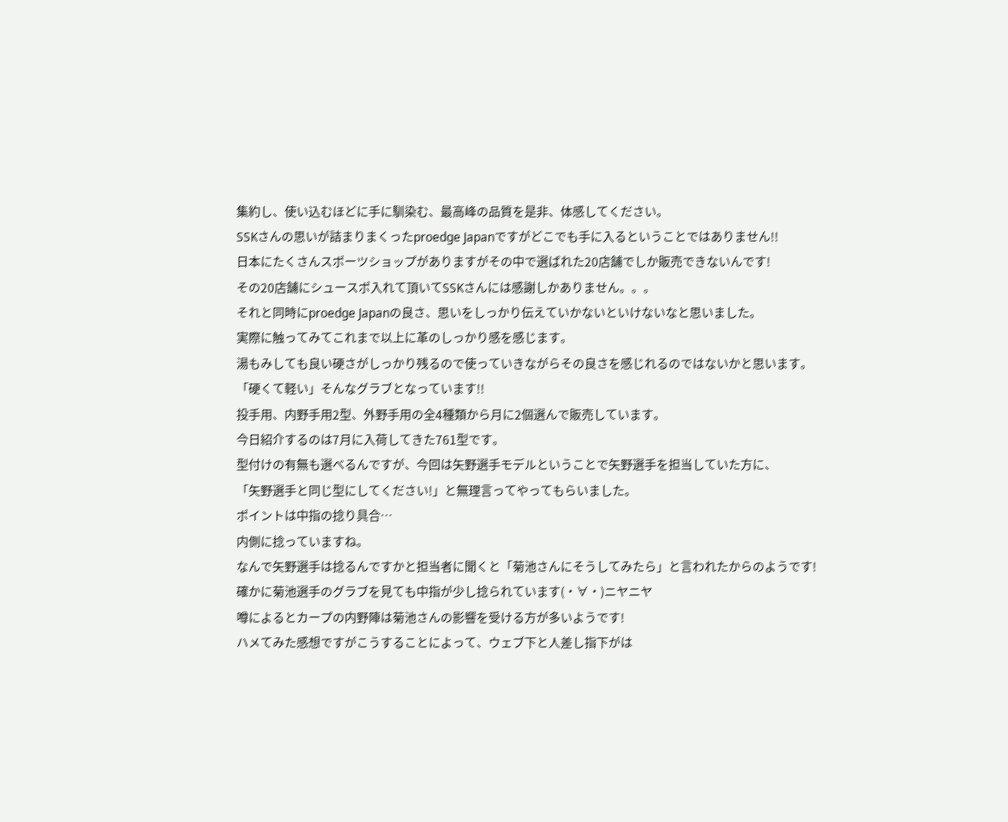集約し、使い込むほどに手に馴染む、最高峰の品質を是非、体感してください。
SSKさんの思いが詰まりまくったproedge Japanですがどこでも手に入るということではありません!!
日本にたくさんスポーツショップがありますがその中で選ばれた20店舗でしか販売できないんです!
その20店舗にシュースポ入れて頂いてSSKさんには感謝しかありません。。。
それと同時にproedge Japanの良さ、思いをしっかり伝えていかないといけないなと思いました。
実際に触ってみてこれまで以上に革のしっかり感を感じます。
湯もみしても良い硬さがしっかり残るので使っていきながらその良さを感じれるのではないかと思います。
「硬くて軽い」そんなグラブとなっています!!
投手用、内野手用2型、外野手用の全4種類から月に2個選んで販売しています。
今日紹介するのは7月に入荷してきた761型です。
型付けの有無も選べるんですが、今回は矢野選手モデルということで矢野選手を担当していた方に、
「矢野選手と同じ型にしてください!」と無理言ってやってもらいました。
ポイントは中指の捻り具合…
内側に捻っていますね。
なんで矢野選手は捻るんですかと担当者に聞くと「菊池さんにそうしてみたら」と言われたからのようです!
確かに菊池選手のグラブを見ても中指が少し捻られています(・∀・)ニヤニヤ
噂によるとカープの内野陣は菊池さんの影響を受ける方が多いようです!
ハメてみた感想ですがこうすることによって、ウェブ下と人差し指下がは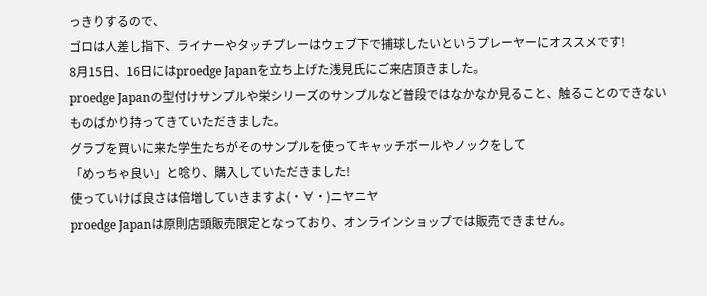っきりするので、
ゴロは人差し指下、ライナーやタッチプレーはウェブ下で捕球したいというプレーヤーにオススメです!
8月15日、16日にはproedge Japanを立ち上げた浅見氏にご来店頂きました。
proedge Japanの型付けサンプルや栄シリーズのサンプルなど普段ではなかなか見ること、触ることのできないものばかり持ってきていただきました。
グラブを買いに来た学生たちがそのサンプルを使ってキャッチボールやノックをして
「めっちゃ良い」と唸り、購入していただきました!
使っていけば良さは倍増していきますよ(・∀・)ニヤニヤ
proedge Japanは原則店頭販売限定となっており、オンラインショップでは販売できません。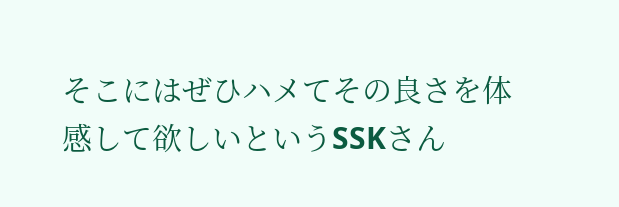そこにはぜひハメてその良さを体感して欲しいというSSKさん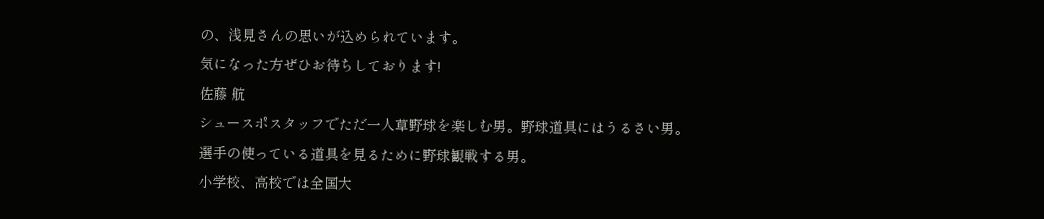の、浅見さんの思いが込められています。
気になった方ぜひお待ちしております!
佐藤 航
シュースポスタッフでただ一人草野球を楽しむ男。野球道具にはうるさい男。
選手の使っている道具を見るために野球観戦する男。
小学校、高校では全国大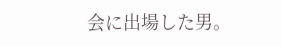会に出場した男。